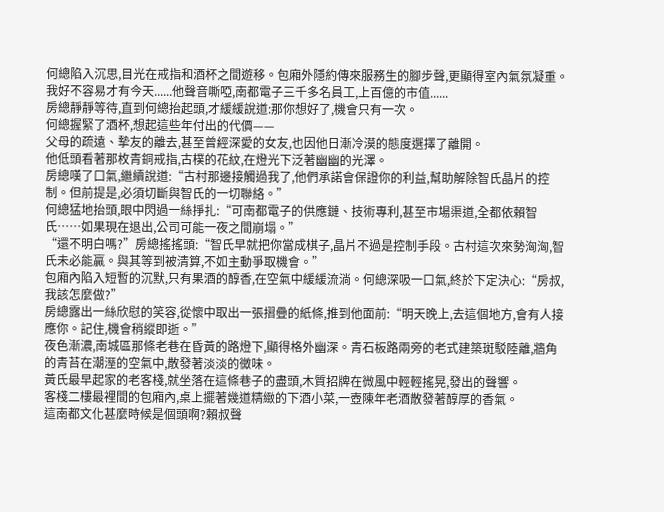何總陷入沉思,目光在戒指和酒杯之間遊移。包廂外隱約傳來服務生的腳步聲,更顯得室內氣氛凝重。
我好不容易才有今天......他聲音嘶啞,南都電子三千多名員工,上百億的市值......
房總靜靜等待,直到何總抬起頭,才緩緩說道:那你想好了,機會只有一次。
何總握緊了酒杯,想起這些年付出的代價——
父母的疏遠、摯友的離去,甚至曾經深愛的女友,也因他日漸冷漠的態度選擇了離開。
他低頭看著那枚青銅戒指,古樸的花紋,在燈光下泛著幽幽的光澤。
房總嘆了口氣,繼續說道:“古村那邊接觸過我了,他們承諾會保證你的利益,幫助解除智氏晶片的控制。但前提是,必須切斷與智氏的一切聯絡。”
何總猛地抬頭,眼中閃過一絲掙扎:“可南都電子的供應鏈、技術專利,甚至市場渠道,全都依賴智氏……如果現在退出,公司可能一夜之間崩塌。”
“還不明白嗎?”房總搖搖頭:“智氏早就把你當成棋子,晶片不過是控制手段。古村這次來勢洶洶,智氏未必能贏。與其等到被清算,不如主動爭取機會。”
包廂內陷入短暫的沉默,只有果酒的醇香,在空氣中緩緩流淌。何總深吸一口氣,終於下定決心:“房叔,我該怎麼做?”
房總露出一絲欣慰的笑容,從懷中取出一張摺疊的紙條,推到他面前:“明天晚上,去這個地方,會有人接應你。記住,機會稍縱即逝。”
夜色漸濃,南城區那條老巷在昏黃的路燈下,顯得格外幽深。青石板路兩旁的老式建築斑駁陸離,牆角的青苔在潮溼的空氣中,散發著淡淡的黴味。
黃氏最早起家的老客棧,就坐落在這條巷子的盡頭,木質招牌在微風中輕輕搖晃,發出的聲響。
客棧二樓最裡間的包廂內,桌上擺著幾道精緻的下酒小菜,一壺陳年老酒散發著醇厚的香氣。
這南都文化甚麼時候是個頭啊?賴叔聲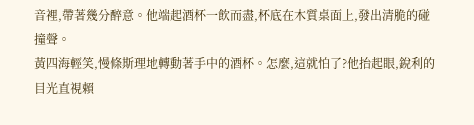音裡,帶著幾分醉意。他端起酒杯一飲而盡,杯底在木質桌面上,發出清脆的碰撞聲。
黃四海輕笑,慢條斯理地轉動著手中的酒杯。怎麼,這就怕了?他抬起眼,銳利的目光直視賴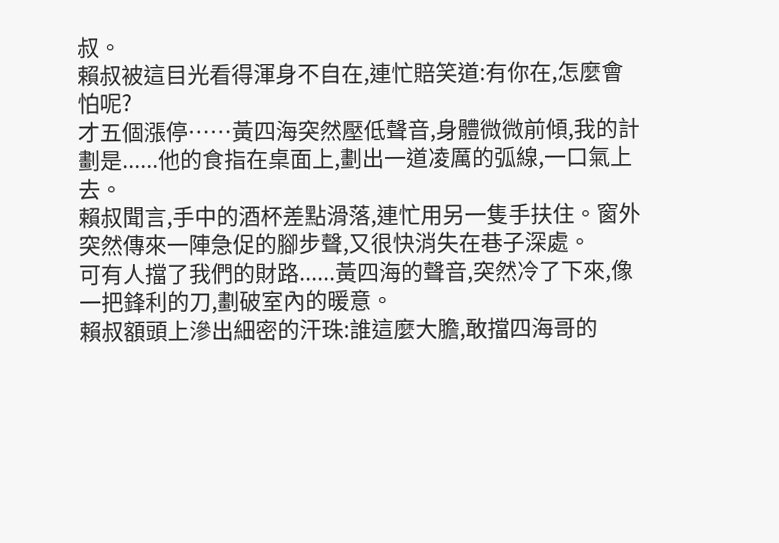叔。
賴叔被這目光看得渾身不自在,連忙賠笑道:有你在,怎麼會怕呢?
才五個漲停……黃四海突然壓低聲音,身體微微前傾,我的計劃是......他的食指在桌面上,劃出一道凌厲的弧線,一口氣上去。
賴叔聞言,手中的酒杯差點滑落,連忙用另一隻手扶住。窗外突然傳來一陣急促的腳步聲,又很快消失在巷子深處。
可有人擋了我們的財路......黃四海的聲音,突然冷了下來,像一把鋒利的刀,劃破室內的暖意。
賴叔額頭上滲出細密的汗珠:誰這麼大膽,敢擋四海哥的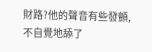財路?他的聲音有些發顫,不自覺地舔了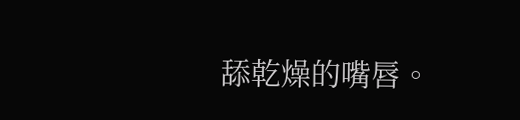舔乾燥的嘴唇。